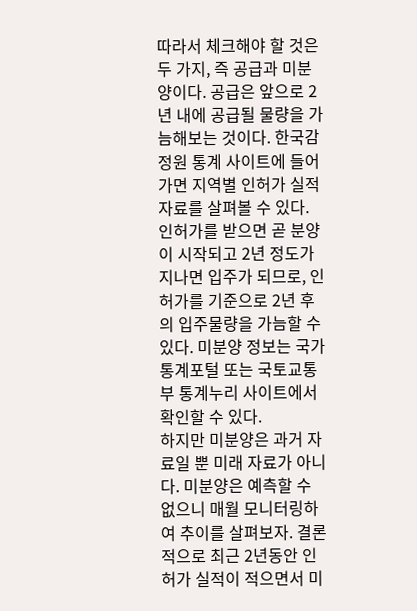따라서 체크해야 할 것은 두 가지, 즉 공급과 미분양이다. 공급은 앞으로 2년 내에 공급될 물량을 가늠해보는 것이다. 한국감정원 통계 사이트에 들어가면 지역별 인허가 실적 자료를 살펴볼 수 있다. 인허가를 받으면 곧 분양이 시작되고 2년 정도가 지나면 입주가 되므로, 인허가를 기준으로 2년 후의 입주물량을 가늠할 수 있다. 미분양 정보는 국가통계포털 또는 국토교통부 통계누리 사이트에서 확인할 수 있다.
하지만 미분양은 과거 자료일 뿐 미래 자료가 아니다. 미분양은 예측할 수 없으니 매월 모니터링하여 추이를 살펴보자. 결론적으로 최근 2년동안 인허가 실적이 적으면서 미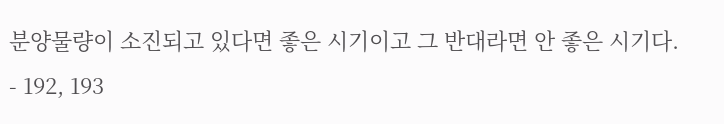분양물량이 소진되고 있다면 좋은 시기이고 그 반대라면 안 좋은 시기다. - 192, 193